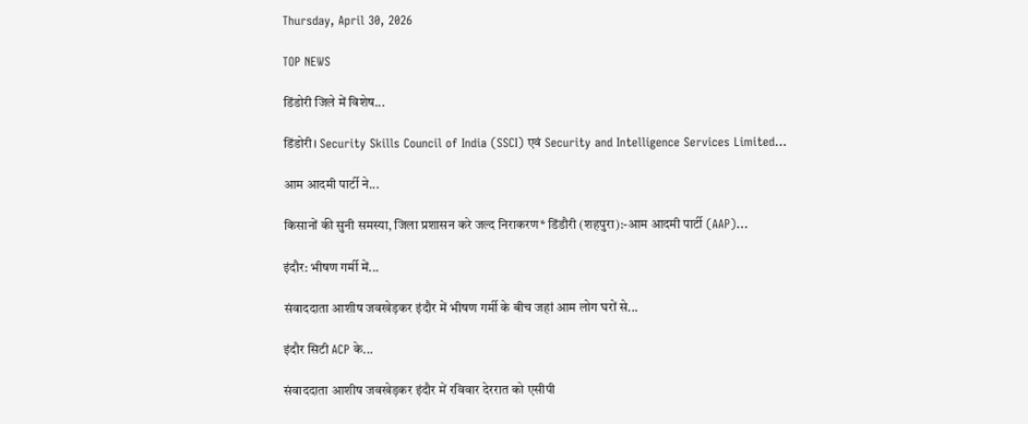Thursday, April 30, 2026

TOP NEWS

डिंडोरी जिले में विशेष...

डिंडोरी। Security Skills Council of India (SSCI) एवं Security and Intelligence Services Limited...

आम आदमी पार्टी ने...

किसानों की सुनी समस्या, जिला प्रशासन करे जल्द निराकरण* डिंडौरी (शहपुरा):-आम आदमी पार्टी (AAP)...

इंदौर: भीषण गर्मी में...

संवाददाता आशीष जवखेड़कर इंदौर में भीषण गर्मी के बीच जहां आम लोग घरों से...

इंदौर सिटी ACP के...

संवाददाता आशीष जवखेड़कर इंदौर में रविवार देररात को एसीपी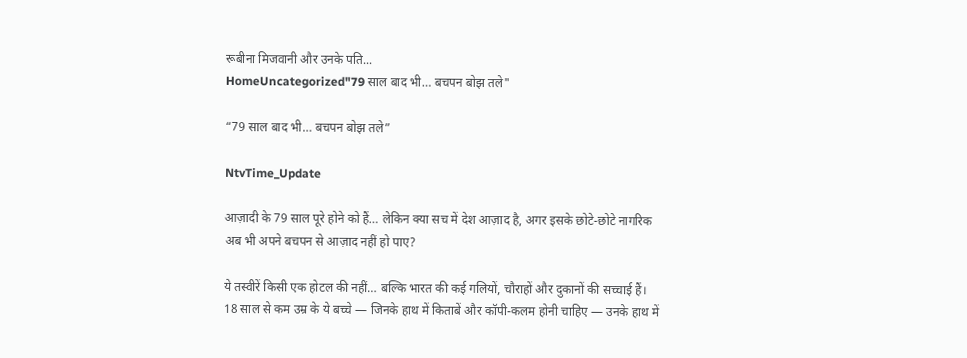रूबीना मिजवानी और उनके पति...
HomeUncategorized"79 साल बाद भी… बचपन बोझ तले"

“79 साल बाद भी… बचपन बोझ तले”

NtvTime_Update

आज़ादी के 79 साल पूरे होने को हैं… लेकिन क्या सच में देश आज़ाद है, अगर इसके छोटे-छोटे नागरिक अब भी अपने बचपन से आज़ाद नहीं हो पाए?

ये तस्वीरें किसी एक होटल की नहीं… बल्कि भारत की कई गलियों, चौराहों और दुकानों की सच्चाई हैं।
18 साल से कम उम्र के ये बच्चे — जिनके हाथ में किताबें और कॉपी-कलम होनी चाहिए — उनके हाथ में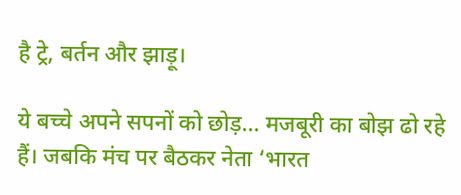है ट्रे, बर्तन और झाड़ू।

ये बच्चे अपने सपनों को छोड़… मजबूरी का बोझ ढो रहे हैं। जबकि मंच पर बैठकर नेता ‘भारत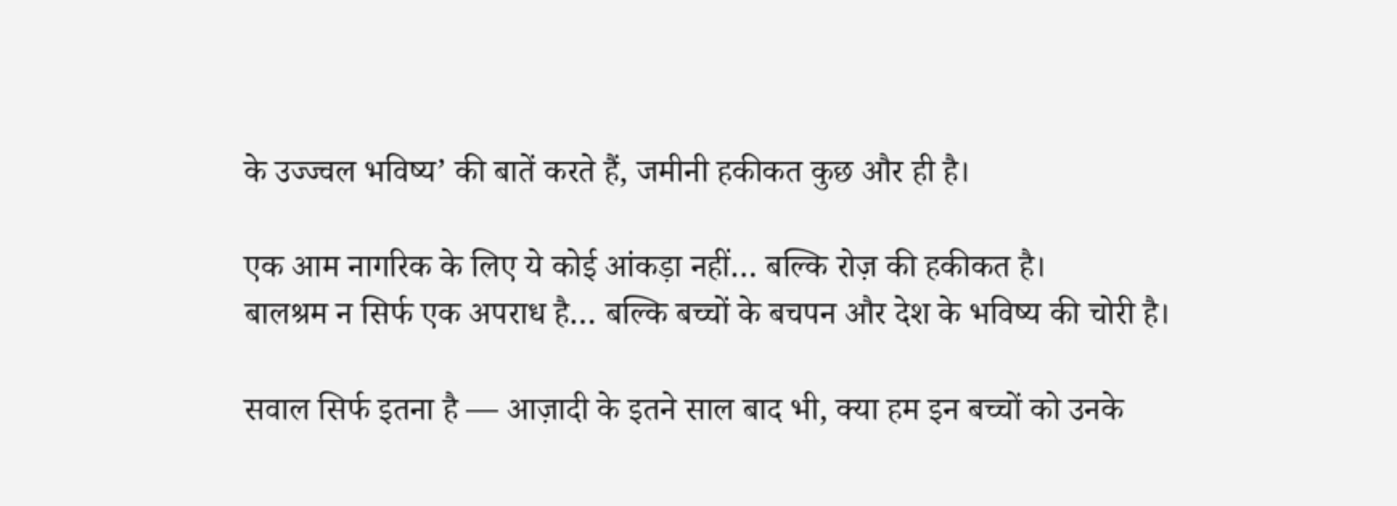के उज्ज्वल भविष्य’ की बातें करते हैं, जमीनी हकीकत कुछ और ही है।

एक आम नागरिक के लिए ये कोई आंकड़ा नहीं… बल्कि रोज़ की हकीकत है।
बालश्रम न सिर्फ एक अपराध है… बल्कि बच्चों के बचपन और देश के भविष्य की चोरी है।

सवाल सिर्फ इतना है — आज़ादी के इतने साल बाद भी, क्या हम इन बच्चों को उनके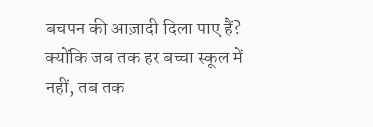बचपन की आज़ादी दिला पाए हैं?
क्योंकि जब तक हर बच्चा स्कूल में नहीं, तब तक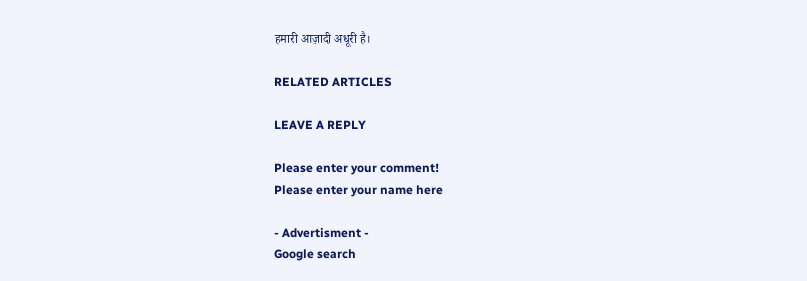हमारी आज़ादी अधूरी है।

RELATED ARTICLES

LEAVE A REPLY

Please enter your comment!
Please enter your name here

- Advertisment -
Google search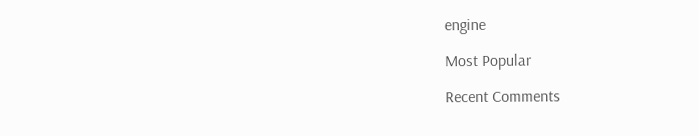engine

Most Popular

Recent Comments